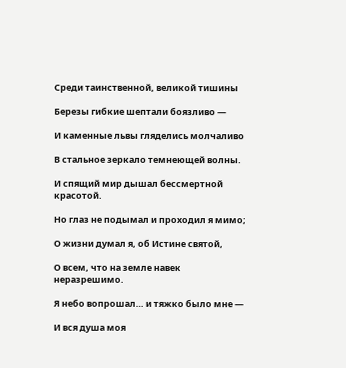Среди таинственной, великой тишины

Березы гибкие шептали боязливо —

И каменные львы гляделись молчаливо

В стальное зеркало темнеющей волны.

И спящий мир дышал бессмертной красотой.

Но глаз не подымал и проходил я мимо;

О жизни думал я, об Истине святой,

О всем, что на земле навек неразрешимо.

Я небо вопрошал… и тяжко было мне —

И вся душа моя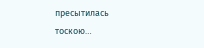пресытилась тоскою…